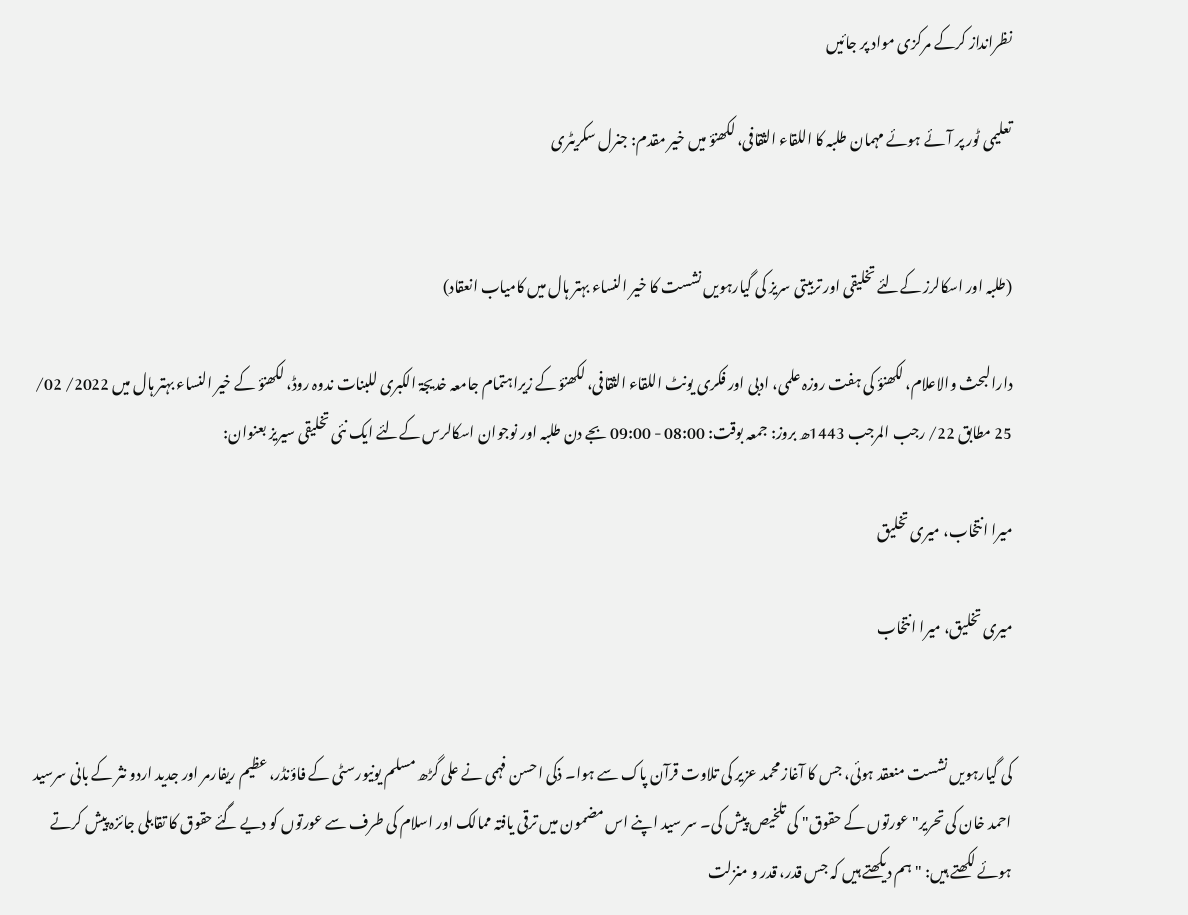نظرانداز کرکے مرکزی مواد پر جائیں

تعلیمی ٹور پر آئے ہوئے مہمان طلبہ کا اللقاء الثقافی، لکھنؤ میں خیر مقدم: جنرل سکریٹری


(طلبہ اور اسکالرز کےلئے تخلیقی اور تربیتی سریز کی گیارہویں نشست کا خیر النساء بہتر ہال میں کامیاب انعقاد)

دارالبحث والاعلام، لکھنؤ کی ہفت روزہ علمی، ادبی اور فکری یونٹ اللقاء الثقافى، لکھنؤ کے زیراہتمام جامعہ خدیجۃ الکبری للبنات ندوہ روڈ، لکھنؤ کے خیر النساء بہتر ہال میں 2022/ 02/ 25 مطابق 22/ رجب المرجب 1443ھ بروز: جمعہ بوقت: 08:00 - 09:00 بجے دن طلبہ اور نوجوان اسکالرس کےلئے ایک نئی تخلیقی سیریز بعنوان:

میرا انتخاب، میری تخلیق

میری تخلیق، میرا انتخاب


کی گیارہویں نشست منعقد ہوئی، جس کا آغاز محمد عزیر کی تلاوت قرآن پاک سے ہوا۔ ذکی احسن فہمی نے علی گڑھ مسلم یونیورسٹی کے فاؤنڈر، عظیم ریفارمر اور جدید اردو نثر کے بانی سرسید احمد خان کی تحریر" عورتوں کے حقوق" کی تلخیص پیش کی۔ سر سید اپنے اس مضمون میں ترقی یافتہ ممالک اور اسلام کی طرف سے عورتوں کو دیے گئے حقوق کا تقابلی جائزہ پیش کرتے ہوئے لکھتے ہیں: "ہم دیکھتے ہیں کہ جس قدر، قدر و منزلت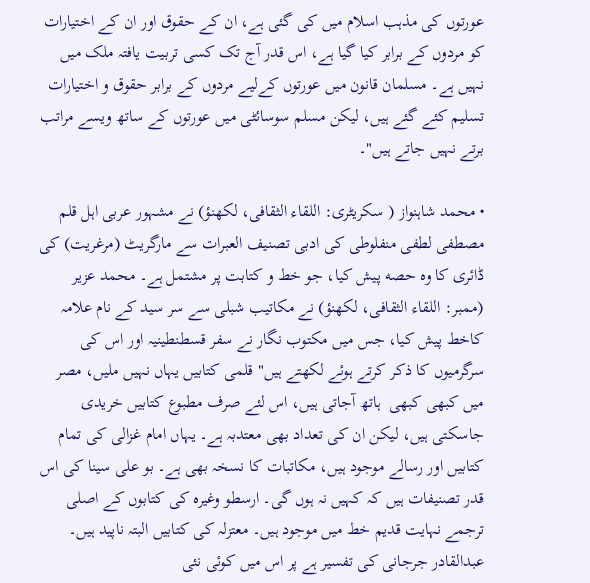عورتوں کی مذہب اسلام میں کی گئی ہے، ان کے حقوق اور ان کے اختیارات کو مردوں کے برابر کیا گیا ہے، اس قدر آج تک کسی تربیت یافتہ ملک میں نہیں ہے۔ مسلمان قانون میں عورتوں کےلیے مردوں کے برابر حقوق و اختیارات تسلیم کئے گئے ہیں، لیکن مسلم سوسائٹی میں عورتوں کے ساتھ ویسے مراتب برتے نہیں جاتے ہیں"۔

• محمد شاہنواز ( سکریٹری: اللقاء الثقافی، لکھنؤ) نے مشہور عربی اہل قلم مصطفی لطفی منفلوطی کی ادبی تصنیف العبرات سے مارگریٹ (مرغریت) کی ڈائری کا وه حصه پیش کیا، جو خط و کتابت پر مشتمل ہے۔ محمد عزیر (ممبر: اللقاء الثقافی، لکھنؤ) نے مکاتیب شبلی سے سر سید کے نام علامہ کاخط پیش کیا، جس میں مکتوب نگار نے سفر قسطنطینیہ اور اس کی سرگرمیوں کا ذکر کرتے ہوئے لکھتے ہیں" قلمی کتابیں یہاں نہیں ملیں، مصر میں کبھی کبھی  ہاتھ آجاتی ہیں، اس لئے صرف مطبوع کتابیں خریدی جاسکتی ہیں، لیکن ان کی تعداد بھی معتدبہ ہے۔ یہاں امام غزالی کی تمام کتابیں اور رسالے موجود ہیں، مکاتبات کا نسخہ بھی ہے۔ بو علی سینا کی اس قدر تصنیفات ہیں کہ کہیں نہ ہوں گی۔ ارسطو وغیرہ کی کتابوں کے اصلی ترجمے نہایت قدیم خط میں موجود ہیں۔ معتزلہ کی کتابیں البتہ ناپید ہیں۔ عبدالقادر جرجانی کی تفسیر ہے پر اس میں کوئی نئی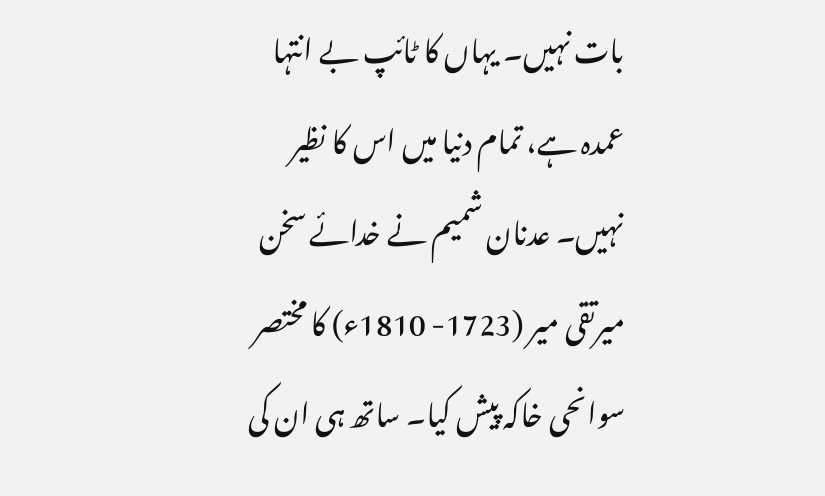بات نہیں۔ یہاں کا ٹائپ بے انتہا عمدہ ہے، تمام دنیا میں اس کا نظیر نہیں۔ عدنان شمیم نے خدائے سخن میرتقی میر (1723- 1810ء) کا مختصر سوانحی خاکہ پیش کیا۔ ساتھ ہی ان کی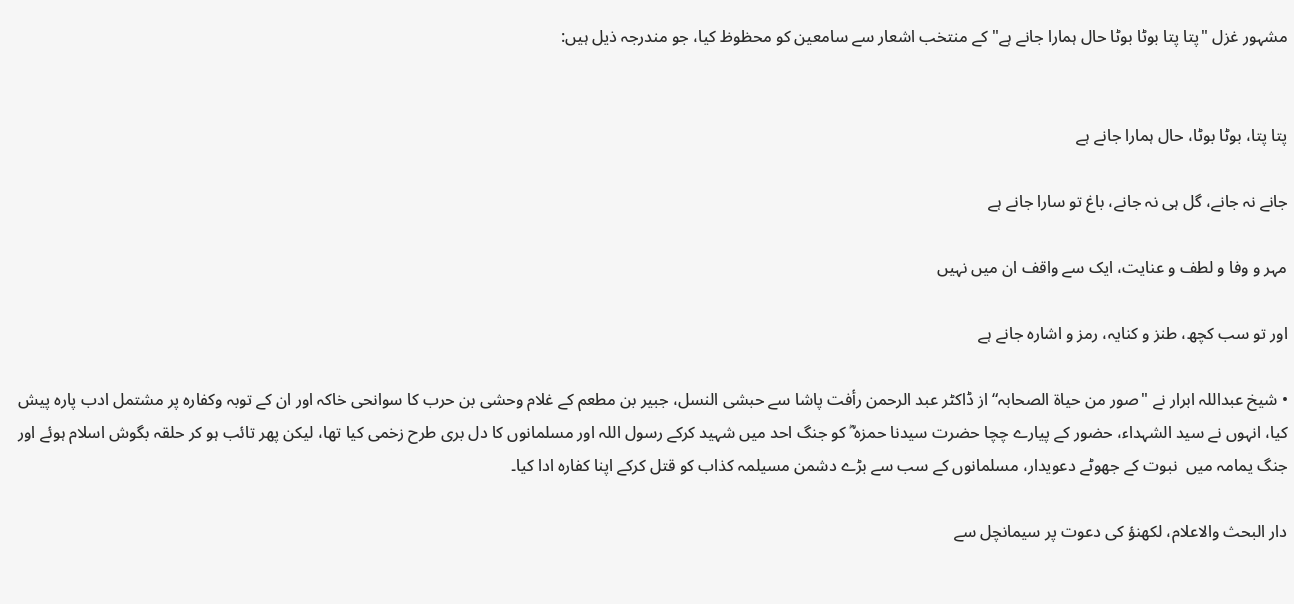مشہور غزل "پتا پتا بوٹا بوٹا حال ہمارا جانے ہے" کے منتخب اشعار سے سامعین کو محظوظ کیا، جو مندرجہ ذیل ہیں:


پتا پتا، بوٹا بوٹا، حال ہمارا جانے ہے

جانے نہ جانے، گل ہی نہ جانے، باغ تو سارا جانے ہے

مہر و وفا و لطف و عنایت، ایک سے واقف ان میں نہیں

اور تو سب کچھ، طنز و کنایہ، رمز و اشارہ جانے ہے

• شیخ عبداللہ ابرار نے "صور من حیاۃ الصحابہ“ از ڈاکٹر عبد الرحمن رأفت پاشا سے حبشی النسل، جبیر بن مطعم کے غلام وحشی بن حرب کا سوانحی خاکہ اور ان کے توبہ وکفارہ پر مشتمل ادب پارہ پیش کیا، انہوں نے سید الشہداء، حضور کے پیارے چچا حضرت سیدنا حمزہ ؓ کو جنگ احد میں شہید کرکے رسول اللہ اور مسلمانوں کا دل بری طرح زخمی کیا تھا، لیکن پھر تائب ہو کر حلقہ بگوش اسلام ہوئے اور جنگ یمامہ میں  نبوت کے جھوٹے دعویدار، مسلمانوں کے سب سے بڑے دشمن مسیلمہ کذاب کو قتل کرکے اپنا کفارہ ادا کیا۔

دار البحث والاعلام، لکھنؤ کی دعوت پر سیمانچل سے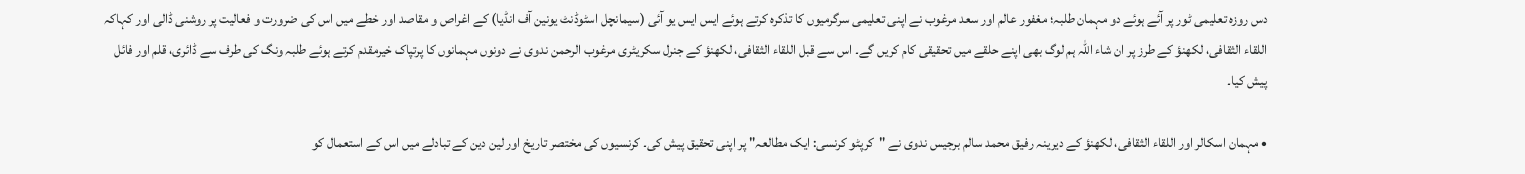دس روزہ تعلیمی ٹور پر آئے ہوئے دو مہمان طلبہ؛ مغفور عالم اور سعد مرغوب نے اپنی تعلیمی سرگرمیوں کا تذکرہ کرتے ہوئے ایس ایس یو آئی (سیمانچل اسٹوڈنٹ یونین آف انڈیا) کے اغراص و مقاصد اور خطے میں اس کی ضرورت و فعالیت پر روشنی ڈالی اور کہاکہ اللقاء الثقافی، لکھنؤ کے طرز پر ان شاء اللہ ہم لوگ بھی اپنے حلقے میں تحقیقی کام کریں گے۔ اس سے قبل اللقاء الثقافی، لکھنؤ کے جنرل سکریٹری مرغوب الرحمن ندوی نے دونوں مہمانوں کا پرتپاک خیرمقدم کرتے ہوئے طلبہ ونگ کی طرف سے ڈائری، قلم اور فائل پیش کیا۔

• مہمان اسکالر اور اللقاء الثقافی، لکھنؤ کے دیرینہ رفیق محمد سالم برجیس ندوی نے "کرپٹو کرنسی: ایک مطالعہ" پر اپنی تحقیق پیش کی۔ کرنسیوں کی مختصر تاریخ اور لین دین کے تبادلے میں اس کے استعمال کو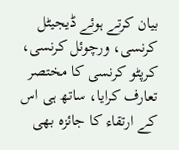بیان کرتے ہوئے ڈیجیٹل کرنسی، ورچوئل کرنسی، کرپٹو کرنسی کا مختصر تعارف کرایا، ساتھ ہی اس کے ارتقاء کا جائزہ بھی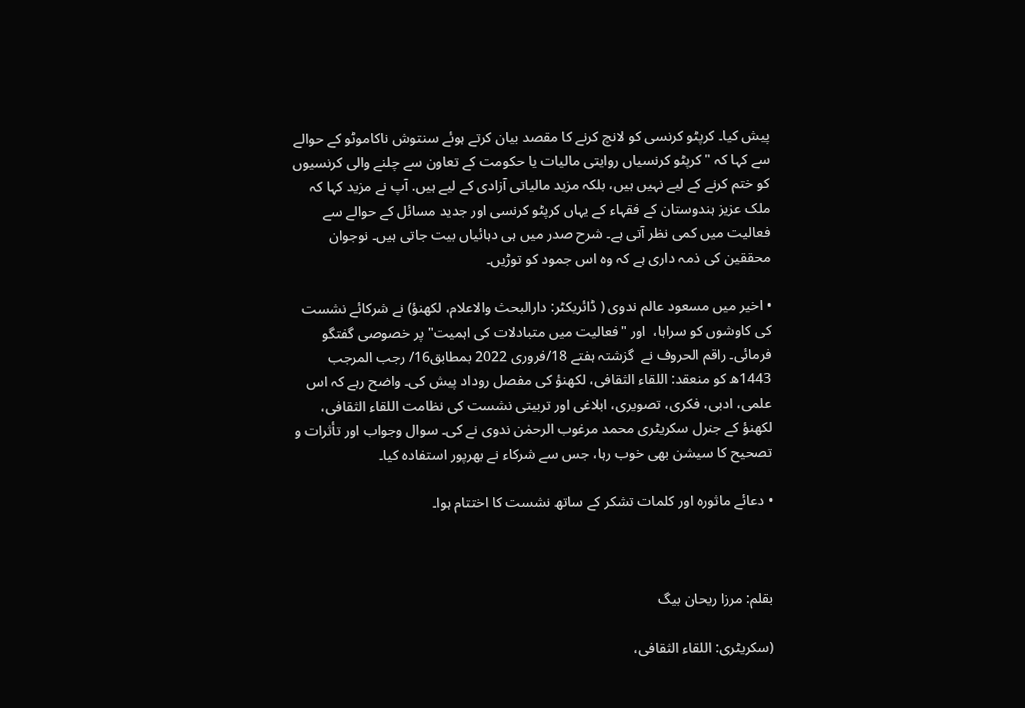پیش کیا۔ کرپٹو کرنسی کو لانچ کرنے کا مقصد بیان کرتے ہوئے سنتوش ناکاموٹو کے حوالے سے کہا کہ "کرپٹو کرنسیاں روایتی مالیات یا حکومت کے تعاون سے چلنے والی کرنسیوں کو ختم کرنے کے لیے نہیں ہیں، بلکہ مزید مالیاتی آزادی کے لیے ہیں. آپ نے مزید کہا کہ ملک عزیز ہندوستان کے فقہاء کے یہاں کرپٹو کرنسی اور جدید مسائل کے حوالے سے فعالیت میں کمی نظر آتی ہے۔ شرح صدر میں ہی دہائیاں بیت جاتی ہیں۔ نوجوان محققین کی ذمہ داری ہے کہ وہ اس جمود کو توڑیں۔

• اخیر میں مسعود عالم ندوی ( ڈائریکٹر: دارالبحث والاعلام، لکھنؤ) نے شرکائے نشست کی کاوشوں کو سراہا،  اور "فعالیت میں متبادلات کی اہمیت" پر خصوصی گفتگو فرمائی۔ راقم الحروف نے  گزشتہ ہفتے 18/فروری 2022 بمطابق16/ رجب المرجب 1443ھ کو منعقد: اللقاء الثقافی، لکھنؤ کی مفصل روداد پیش کی۔ واضح رہے کہ اس علمی، ادبی، فکری، تصویری، ابلاغی اور تربیتی نشست کی نظامت اللقاء الثقافی، لکھنؤ کے جنرل سکریٹری محمد مرغوب الرحمٰن ندوی نے کی۔ سوال وجواب اور تأثرات و تصحیح کا سیشن بھی خوب رہا، جس سے شرکاء نے بھرپور استفادہ کیا۔

• دعائے ماثورہ اور کلمات تشکر کے ساتھ نشست کا اختتام ہوا۔



بقلم: مرزا ریحان بیگ

(سکریٹری: اللقاء الثقافی،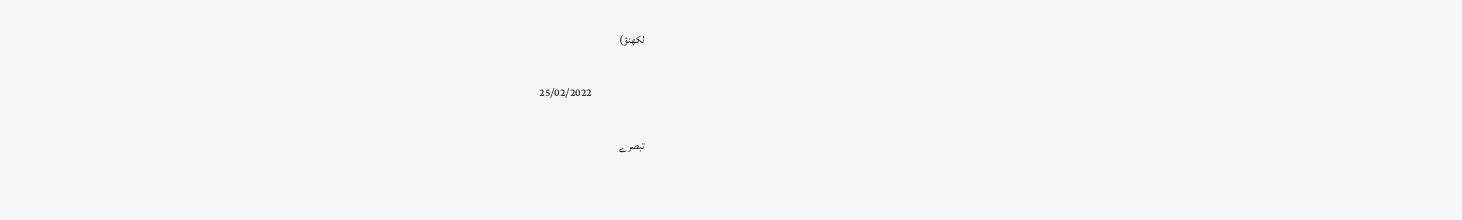لکھنؤ)

                         25/02/2022

تبصرے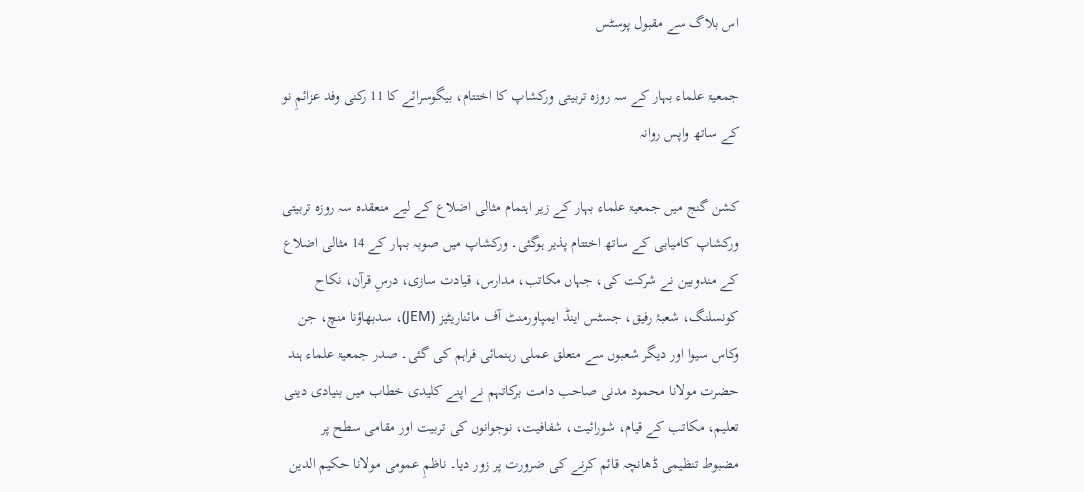اس بلاگ سے مقبول پوسٹس

جمعیۃ علماء بہار کے سہ روزہ تربیتی ورکشاپ کا اختتام، بیگوسرائے کا 11 رکنی وفد عزائمِ نو کے ساتھ واپس روانہ

کشن گنج میں جمعیۃ علماء بہار کے زیر اہتمام مثالی اضلاع کے لیے منعقدہ سہ روزہ تربیتی ورکشاپ کامیابی کے ساتھ اختتام پذیر ہوگئی۔ ورکشاپ میں صوبہ بہار کے 14 مثالی اضلاع کے مندوبین نے شرکت کی، جہاں مکاتب، مدارس، قیادت سازی، درسِ قرآن، نکاح کونسلنگ، شعبۂ رفیق، جسٹس اینڈ ایمپاورمنٹ آف مائناریٹیز (JEM)، سدبھاؤنا منچ، جن وکاس سیوا اور دیگر شعبوں سے متعلق عملی رہنمائی فراہم کی گئی۔ صدر جمعیۃ علماء ہند حضرت مولانا محمود مدنی صاحب دامت برکاتہم نے اپنے کلیدی خطاب میں بنیادی دینی تعلیم، مکاتب کے قیام، شورائیت، شفافیت، نوجوانوں کی تربیت اور مقامی سطح پر مضبوط تنظیمی ڈھانچہ قائم کرنے کی ضرورت پر زور دیا۔ ناظمِ عمومی مولانا حکیم الدین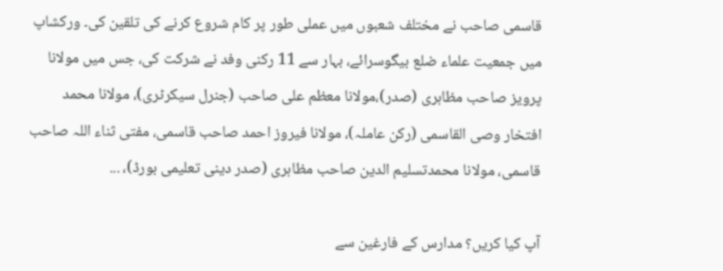قاسمی صاحب نے مختلف شعبوں میں عملی طور پر کام شروع کرنے کی تلقین کی۔ ورکشاپ میں جمعیت علماء ضلع بیگوسرائے، بہار سے 11 رکنی وفد نے شرکت کی، جس میں مولانا پرویز صاحب مظاہری (صدر)،مولانا معظم علی صاحب (جنرل سیکرٹری)، مولانا محمد افتخار وصی القاسمی (رکن عاملہ)، مولانا فیروز احمد صاحب قاسمی، مفتی ثناء اللہ صاحب قاسمی، مولانا محمدتسلیم الدین صاحب مظاہری (صدر دینی تعلیمی بورڈ)، ...

آپ كيا كريں؟ مدارس كے فارغين سے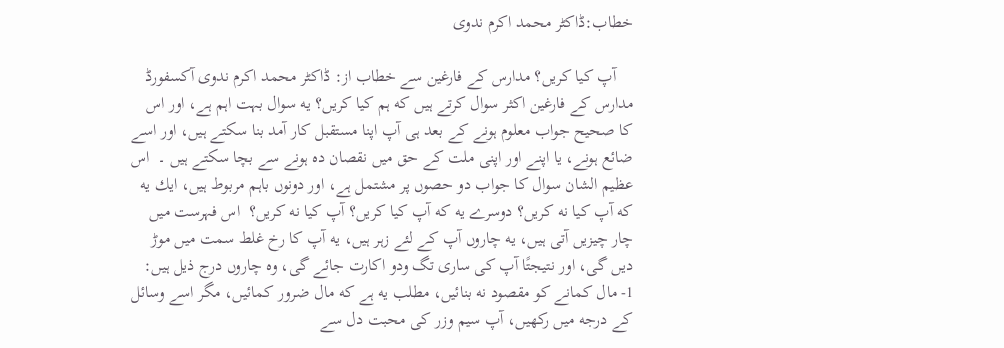خطاب:ڈاكٹر محمد اكرم ندوى

    آپ كيا كريں؟ مدارس كے فارغين سے خطاب از: ڈاكٹر محمد اكرم ندوى آكسفورڈ    مدارس كے فارغين اكثر سوال كرتے ہيں كه ہم كيا كريں؟ يه سوال بہت اہم ہے، اور اس كا صحيح جواب معلوم ہونے كے بعد ہى آپ اپنا مستقبل كار آمد بنا سكتے ہيں، اور اسے ضائع ہونے، يا اپنے اور اپنى ملت كے حق ميں نقصان ده ہونے سے بچا سكتے ہيں ۔  اس عظيم الشان سوال كا جواب دو حصوں پر مشتمل ہے، اور دونوں باہم مربوط ہيں، ايك يه كه آپ كيا نه كريں؟ دوسرے يه كه آپ كيا كريں؟ آپ كيا نه كريں؟  اس فہرست ميں چار چيزيں آتى ہيں، يه چاروں آپ كے لئے زہر ہيں، يه آپ كا رخ غلط سمت ميں موڑ ديں گى، اور نتيجتًا آپ كى سارى تگ ودو اكارت جائے گى، وه چاروں درج ذيل ہيں: 1- مال كمانے كو مقصود نه بنائيں، مطلب يه ہے كه مال ضرور كمائيں، مگر اسے وسائل كے درجه ميں ركهيں، آپ سيم وزر كى محبت دل سے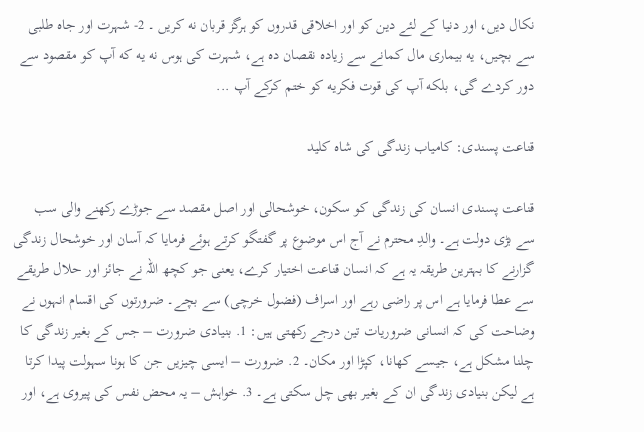نكال ديں، اور دنيا كے لئے دين كو اور اخلاقى قدروں كو ہرگز قربان نه كريں ۔ 2- شہرت اور جاه طلبى سے بچيں، يه بيمارى مال كمانے سے زياده نقصان ده ہے، شہرت كى ہوس نه يه كه آپ كو مقصود سے دور كردے گى، بلكه آپ كى قوت فكريه كو ختم كركے آپ ...

قناعت پسندی: کامیاب زندگی کی شاہ کلید

قناعت پسندی انسان کی زندگی کو سکون، خوشحالی اور اصل مقصد سے جوڑے رکھنے والی سب سے بڑی دولت ہے۔ والدِ محترم نے آج اس موضوع پر گفتگو کرتے ہوئے فرمایا کہ آسان اور خوشحال زندگی گزارنے کا بہترین طریقہ یہ ہے کہ انسان قناعت اختیار کرے، یعنی جو کچھ اللہ نے جائز اور حلال طریقے سے عطا فرمایا ہے اس پر راضی رہے اور اسراف (فضول خرچی) سے بچے۔ ضرورتوں کی اقسام انہوں نے وضاحت کی کہ انسانی ضروریات تین درجے رکھتی ہیں: 1. بنیادی ضرورت – جس کے بغیر زندگی کا چلنا مشکل ہے، جیسے کھانا، کپڑا اور مکان۔ 2. ضرورت – ایسی چیزیں جن کا ہونا سہولت پیدا کرتا ہے لیکن بنیادی زندگی ان کے بغیر بھی چل سکتی ہے۔ 3. خواہش – یہ محض نفس کی پیروی ہے، اور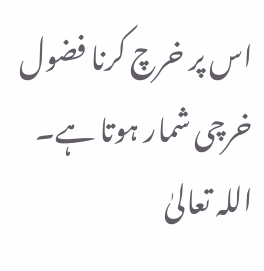اس پر خرچ کرنا فضول خرچی شمار ہوتا ہے۔ اللہ تعالیٰ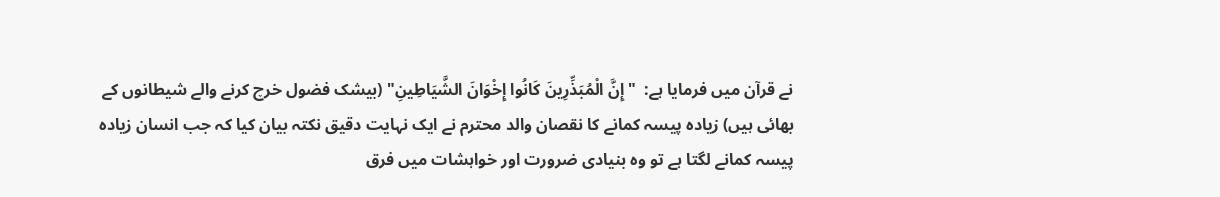نے قرآن میں فرمایا ہے:  "إِنَّ الْمُبَذِّرِينَ كَانُوا إِخْوَانَ الشَّيَاطِينِ" (بیشک فضول خرچ کرنے والے شیطانوں کے بھائی ہیں) زیادہ پیسہ کمانے کا نقصان والد محترم نے ایک نہایت دقیق نکتہ بیان کیا کہ جب انسان زیادہ پیسہ کمانے لگتا ہے تو وہ بنیادی ضرورت اور خواہشات میں فرق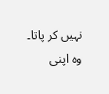نہیں کر پاتا۔ وہ اپنی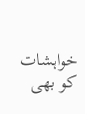خواہشات کو بھی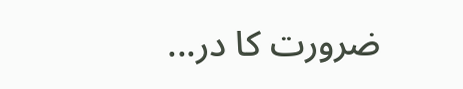ضرورت کا در...